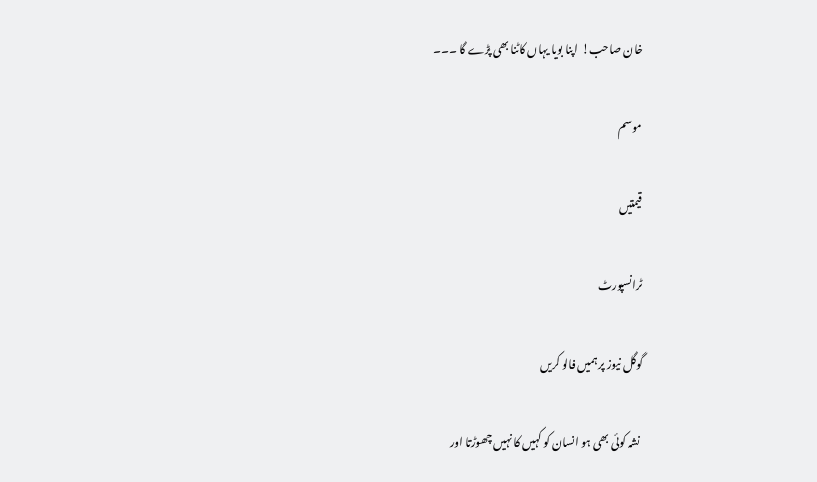خان صاحب!  اپنا بویا یہاں کاٹنا بھی پڑے گا ۔۔۔

موسم

قیمتیں

ٹرانسپورٹ

گوگل نیوز پر ہمیں فالو کریں

 نشہ کوئی بھی ہو انسان کو کہیں کا نہیں چھوڑتا اور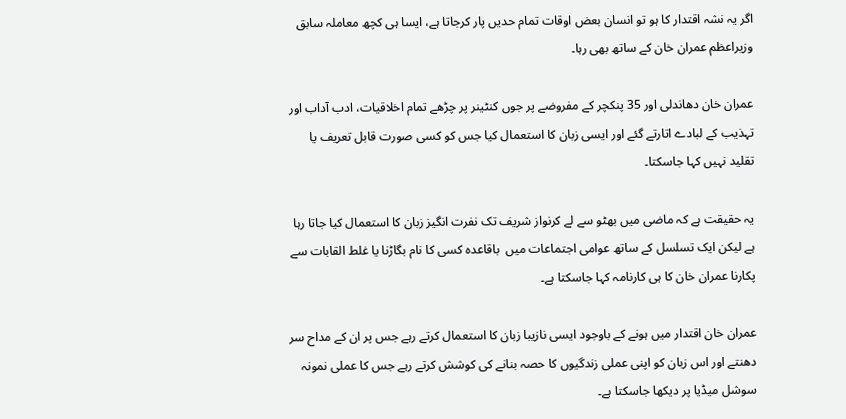اگر یہ نشہ اقتدار کا ہو تو انسان بعض اوقات تمام حدیں پار کرجاتا ہے، ایسا ہی کچھ معاملہ سابق وزیراعظم عمران خان کے ساتھ بھی رہا۔

عمران خان دھاندلی اور 35 پنکچر کے مفروضے پر جوں کنٹینر پر چڑھے تمام اخلاقیات، ادب آداب اور تہذیب کے لبادے اتارتے گئے اور ایسی زبان کا استعمال کیا جس کو کسی صورت قابل تعریف یا تقلید نہیں کہا جاسکتا۔

یہ حقیقت ہے کہ ماضی میں بھٹو سے لے کرنواز شریف تک نفرت انگیز زبان کا استعمال کیا جاتا رہا ہے لیکن ایک تسلسل کے ساتھ عوامی اجتماعات میں  باقاعدہ کسی کا نام بگاڑنا یا غلط القابات سے پکارنا عمران خان کا ہی کارنامہ کہا جاسکتا ہے۔

عمران خان اقتدار میں ہونے کے باوجود ایسی نازیبا زبان کا استعمال کرتے رہے جس پر ان کے مداح سر دھنتے اور اس زبان کو اپنی عملی زندگیوں کا حصہ بنانے کی کوشش کرتے رہے جس کا عملی نمونہ سوشل میڈیا پر دیکھا جاسکتا ہے۔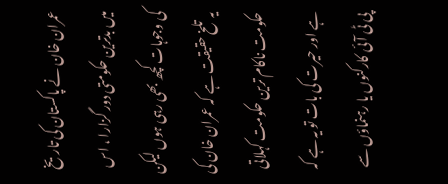عمران خان نے پاکستان کی تاریخ میں بدترین حکومتی دور گزارا ، اس کی وجوہات کچھ بھی رہی ہوں لیکن یہ تلخ حقیقت ہے کہ عمران خان کی حکومت ناکام ترین حکومت کہلاتی ہے اور حیرت کی بات تو یہ ہے کہ پی ٹی آئی کارکنوں یا رہنماؤں سے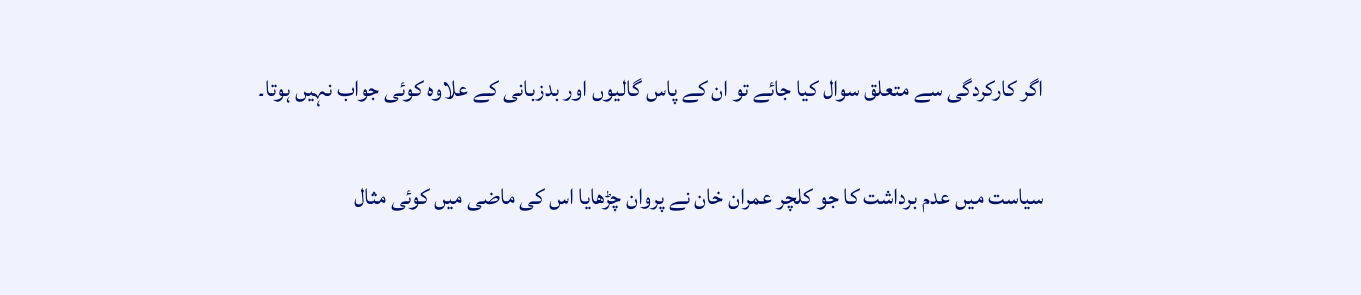اگر کارکردگی سے متعلق سوال کیا جائے تو ان کے پاس گالیوں اور بدزبانی کے علاوہ کوئی جواب نہیں ہوتا۔

سیاست میں عدم برداشت کا جو کلچر عمران خان نے پروان چڑھایا اس کی ماضی میں کوئی مثال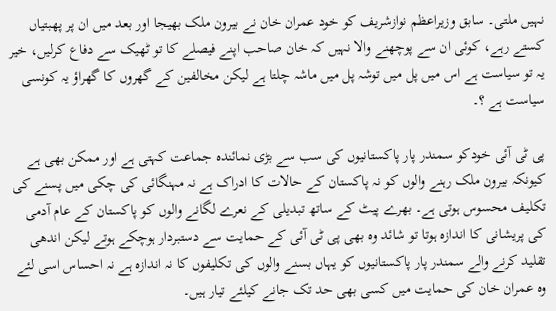نہیں ملتی۔ سابق وزیراعظم نوازشریف کو خود عمران خان نے بیرون ملک بھیجا اور بعد میں ان پر پھبتیاں کستے رہے، کوئی ان سے پوچھنے والا نہیں کہ خان صاحب اپنے فیصلے کا تو ٹھیک سے دفاع کرلیں، خیر یہ تو سیاست ہے اس میں پل میں توشہ پل میں ماشہ چلتا ہے لیکن مخالفین کے گھروں کا گھراؤ یہ کونسی سیاست ہے ؟۔

پی ٹی آئی خودکو سمندر پار پاکستانیوں کی سب سے بڑی نمائندہ جماعت کہتی ہے اور ممکن بھی ہے کیونکہ بیرون ملک رہنے والوں کو نہ پاکستان کے حالات کا ادراک ہے نہ مہنگائی کی چکی میں پسنے کی تکلیف محسوس ہوتی ہے۔ بھرے پیٹ کے ساتھ تبدیلی کے نعرے لگانے والوں کو پاکستان کے عام آدمی کی پریشانی کا اندازہ ہوتا تو شائد وہ بھی پی ٹی آئی کے حمایت سے دستبردار ہوچکے ہوتے لیکن اندھی تقلید کرنے والے سمندر پار پاکستانیوں کو یہاں بسنے والوں کی تکلیفوں کا نہ اندازہ ہے نہ احساس اسی لئے وہ عمران خان کی حمایت میں کسی بھی حد تک جانے کیلئے تیار ہیں۔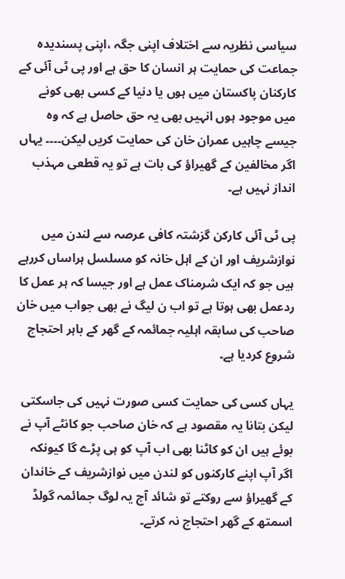سیاسی نظریہ سے اختلاف اپنی جگہ ،اپنی پسندیدہ جماعت کی حمایت ہر انسان کا حق ہے اور پی ٹی آئی کے کارکنان پاکستان میں ہوں یا دنیا کے کسی بھی کونے میں موجود ہوں انہیں بھی یہ حق حاصل ہے کہ وہ جیسے چاہیں عمران خان کی حمایت کریں لیکن۔۔۔۔ یہاں اگر مخالفین کے گھیراؤ کی بات ہے تو یہ قطعی مہذب انداز نہیں ہے۔

پی ٹی آئی کارکن گزشتہ کافی عرصہ سے لندن میں نوازشریف اور ان کے اہل خانہ کو مسلسل ہراساں کررہے ہیں جو کہ ایک شرمناک عمل ہے اور جیسا کہ ہر عمل کا ردعمل بھی ہوتا ہے تو اب ن لیگ نے بھی جواب میں خان صاحب کی سابقہ اہلیہ جمائمہ کے گھر کے باہر احتجاج شروع کردیا ہے۔

یہاں کسی کی حمایت کسی صورت نہیں کی جاسکتی لیکن بتانا یہ مقصود ہے کہ خان صاحب جو کانٹے آپ نے بوئے ہیں ان کو کاٹنا بھی اب آپ کو ہی پڑے گا کیونکہ اگر آپ اپنے کارکنوں کو لندن میں نوازشریف کے خاندان کے گھیراؤ سے روکتے تو شائد آج یہ لوگ جمائمہ گولڈ اسمتھ کے گھر احتجاج نہ کرتے۔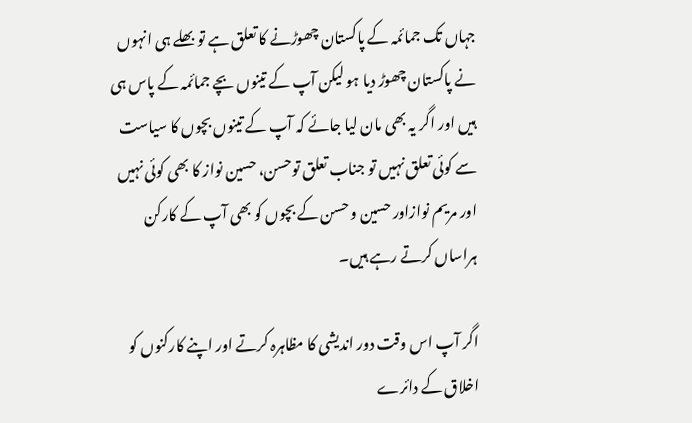جہاں تک جمائمہ کے پاکستان چھوڑنے کا تعلق ہے تو بھلے ہی انہوں نے پاکستان چھوڑ دیا ہو لیکن آپ کے تینوں بچے جمائمہ کے پاس ہی ہیں اور اگر یہ بھی مان لیا جائے کہ آپ کے تینوں بچوں کا سیاست سے کوئی تعلق نہیں تو جناب تعلق توحسن، حسین نواز کا بھی کوئی نہیں اور مریم نوازاور حسین و حسن کے بچوں کو بھی آپ کے کارکن ہراساں کرتے رہے ہیں۔

اگر آپ اس وقت دور اندیشی کا مظاہرہ کرتے اور اپنے کارکنوں کو اخلاق کے دائرے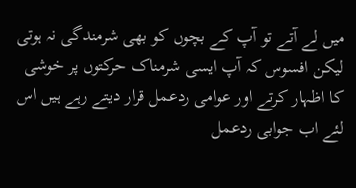میں لے آتے تو آپ کے بچوں کو بھی شرمندگی نہ ہوتی لیکن افسوس کہ آپ ایسی شرمناک حرکتوں پر خوشی کا اظہار کرتے اور عوامی ردعمل قرار دیتے رہے ہیں اس لئے اب جوابی ردعمل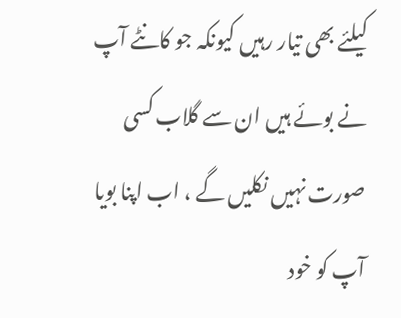کیلئے بھی تیار رہیں کیونکہ جو کانٹے آپ نے بوئے ہیں ان سے گلاب کسی صورت نہیں نکلیں گے ، اب اپنا بویا آپ کو خود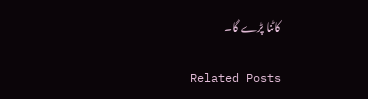کاٹنا پڑے گا۔

Related Posts